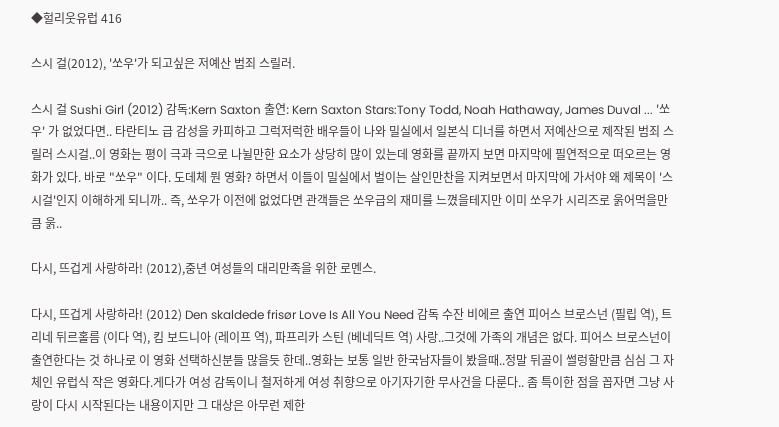◆헐리웃유럽 416

스시 걸(2012), '쏘우'가 되고싶은 저예산 범죄 스릴러.

스시 걸 Sushi Girl (2012) 감독:Kern Saxton 출연: Kern Saxton Stars:Tony Todd, Noah Hathaway, James Duval ... '쏘우' 가 없었다면.. 타란티노 급 감성을 카피하고 그럭저럭한 배우들이 나와 밀실에서 일본식 디너를 하면서 저예산으로 제작된 범죄 스릴러 스시걸..이 영화는 평이 극과 극으로 나뉠만한 요소가 상당히 많이 있는데 영화를 끝까지 보면 마지막에 필연적으로 떠오르는 영화가 있다. 바로 "쏘우" 이다. 도데체 뭔 영화? 하면서 이들이 밀실에서 벌이는 살인만찬을 지켜보면서 마지막에 가서야 왜 제목이 '스시걸'인지 이해하게 되니까.. 즉, 쏘우가 이전에 없었다면 관객들은 쏘우급의 재미를 느꼈을테지만 이미 쏘우가 시리즈로 욹어먹을만큼 욹..

다시, 뜨겁게 사랑하라! (2012),중년 여성들의 대리만족을 위한 로멘스.

다시, 뜨겁게 사랑하라! (2012) Den skaldede frisør Love Is All You Need 감독 수잔 비에르 출연 피어스 브로스넌 (필립 역), 트리네 뒤르홀름 (이다 역), 킴 보드니아 (레이프 역), 파프리카 스틴 (베네딕트 역) 사랑..그것에 가족의 개념은 없다. 피어스 브로스넌이 출연한다는 것 하나로 이 영화 선택하신분들 많을듯 한데..영화는 보통 일반 한국남자들이 봤을때..정말 뒤골이 썰렁할만큼 심심 그 자체인 유럽식 작은 영화다.게다가 여성 감독이니 철저하게 여성 취향으로 아기자기한 무사건을 다룬다.. 좀 특이한 점을 꼽자면 그냥 사랑이 다시 시작된다는 내용이지만 그 대상은 아무런 제한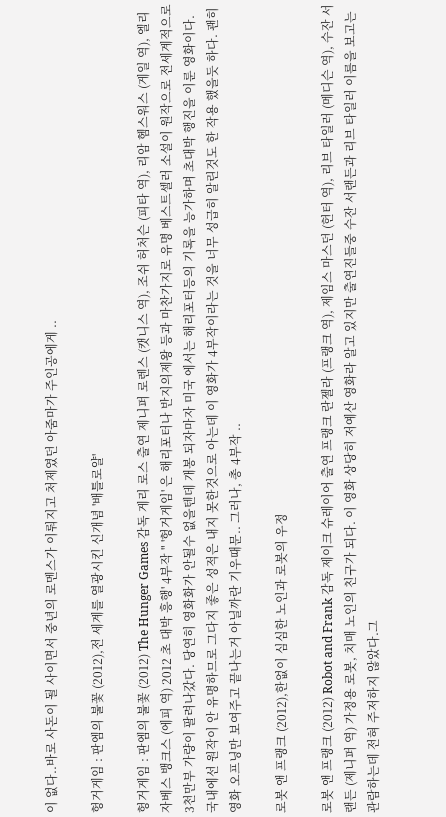이 없다..바로 사돈이 될 사이면서 중년의 로멘스가 이뤄지고 처제였던 아줌마가 주인공에게 ..

헝거게임 : 판엠의 불꽃 (2012),전 세계를 열광시킨 신개념 '배틀로얄'

헝거게임 : 판엠의 불꽃 (2012) The Hunger Games 감독 게리 로스 출연 제니퍼 로렌스 (캣니스 역), 조쉬 허처슨 (피타 역), 리암 헴스워스 (게일 역), 엘리자베스 뱅크스 (에피 역) 2012 초 대박 흥행' 4부작 " '헝거게임' 은 해리포터나 반지의제왕 등과 마찬가지로 유명 베스트셀러 소설이 원작으로 전세계적으로 3천만부 가량이 팔려나갔다. 당연히 영화화가 안될수 없을텐데 개봉 되자마자 미국 에서는 해리포터등의 기록을 능가하며 초대박 행진을 이룬 영화이다. 국내에선 원작이 안 유명하므로 그다지 좋은 성적은 내지 못한것으로 아는데 이 영화가 4부작이라는 것을 너무 성급히 알린것도 한 작용 했을듯 하다. 괜히 영화 오프닝만 보여주고 끝나는거 아닐까란 기우때문.. 그러나, 총 4부작 ..

로봇 앤 프랭크 (2012),한없이 심심한 노인과 로봇의 우정

로봇 앤 프랭크 (2012) Robot and Frank 감독 제이크 슈레이어 출연 프랭크 란젤라 (프랭크 역), 제임스 마스던 (헌터 역), 리브 타일러 (메디슨 역), 수잔 서랜든 (제니퍼 역) 가정용 로봇, 치매 노인의 친구가 되다. 이 영화 상당히 저예산 영화라 알고 있지만 출연진들중 수잔 서랜든과 리브 타일러 이름을 보고는 관람하는데 전혀 주저하지 않았다.그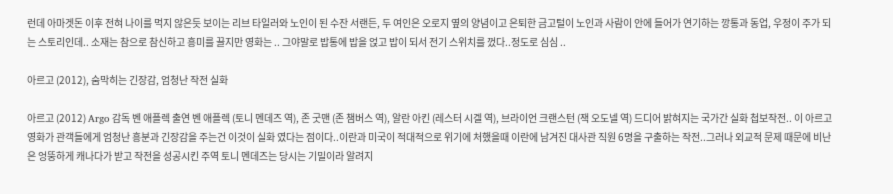런데 아마겟돈 이후 전혀 나이를 먹지 않은듯 보이는 리브 타일러와 노인이 된 수잔 서랜든, 두 여인은 오로지 옆의 양념이고 은퇴한 금고털이 노인과 사람이 안에 들어가 연기하는 깡통과 동업, 우정이 주가 되는 스토리인데.. 소재는 참으로 참신하고 흥미를 끌지만 영화는 .. 그야말로 밥통에 밥을 얹고 밥이 되서 전기 스위치를 껐다..정도로 심심 ..

아르고 (2012), 숨막히는 긴장감, 엄청난 작전 실화

아르고 (2012) Argo 감독 벤 애플렉 출연 벤 애플렉 (토니 멘데즈 역), 존 굿맨 (존 챔버스 역), 알란 아킨 (레스터 시겔 역), 브라이언 크랜스턴 (잭 오도넬 역) 드디어 밝혀지는 국가간 실화 첩보작전.. 이 아르고 영화가 관객들에게 엄청난 흥분과 긴장감을 주는건 이것이 실화 였다는 점이다..이란과 미국이 적대적으로 위기에 처했을때 이란에 남겨진 대사관 직원 6명을 구출하는 작전..그러나 외교적 문제 때문에 비난은 엉뚱하게 캐나다가 받고 작전을 성공시킨 주역 토니 멘데즈는 당시는 기밀이라 알려지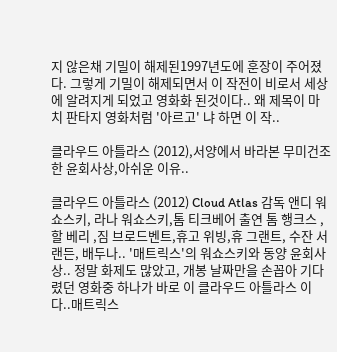지 않은채 기밀이 해제된1997년도에 훈장이 주어졌다. 그렇게 기밀이 해제되면서 이 작전이 비로서 세상에 알려지게 되었고 영화화 된것이다.. 왜 제목이 마치 판타지 영화처럼 '아르고' 냐 하면 이 작..

클라우드 아틀라스 (2012),서양에서 바라본 무미건조한 윤회사상,아쉬운 이유..

클라우드 아틀라스 (2012) Cloud Atlas 감독 앤디 워쇼스키, 라나 워쇼스키,톰 티크베어 출연 톰 행크스 ,할 베리 ,짐 브로드벤트,휴고 위빙,휴 그랜트, 수잔 서랜든, 배두나.. '매트릭스'의 워쇼스키와 동양 윤회사상.. 정말 화제도 많았고, 개봉 날짜만을 손꼽아 기다렸던 영화중 하나가 바로 이 클라우드 아틀라스 이다..매트릭스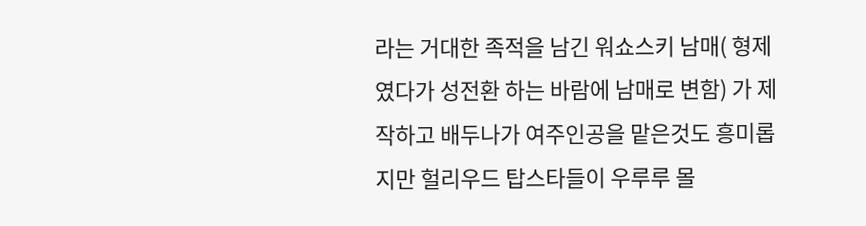라는 거대한 족적을 남긴 워쇼스키 남매( 형제였다가 성전환 하는 바람에 남매로 변함) 가 제작하고 배두나가 여주인공을 맡은것도 흥미롭지만 헐리우드 탑스타들이 우루루 몰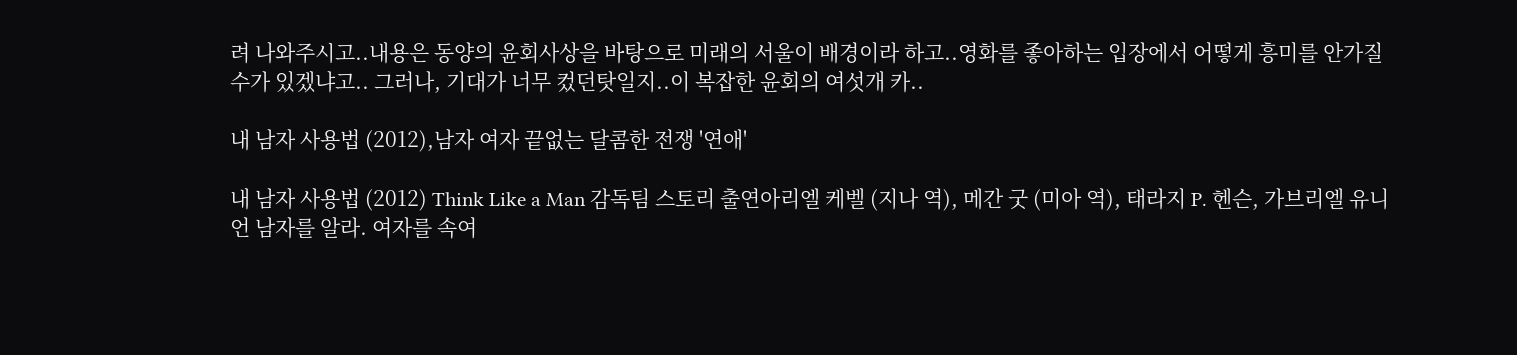려 나와주시고..내용은 동양의 윤회사상을 바탕으로 미래의 서울이 배경이라 하고..영화를 좋아하는 입장에서 어떻게 흥미를 안가질수가 있겠냐고.. 그러나, 기대가 너무 컸던탓일지..이 복잡한 윤회의 여섯개 카..

내 남자 사용법 (2012),남자 여자 끝없는 달콤한 전쟁 '연애'

내 남자 사용법 (2012) Think Like a Man 감독팀 스토리 출연아리엘 케벨 (지나 역), 메간 굿 (미아 역), 태라지 P. 헨슨, 가브리엘 유니언 남자를 알라. 여자를 속여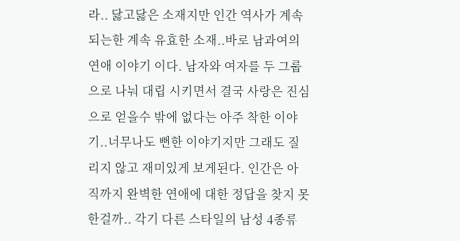라.. 닳고닳은 소재지만 인간 역사가 계속되는한 계속 유효한 소재..바로 남과여의 연애 이야기 이다. 남자와 여자를 두 그룹으로 나눠 대립 시키면서 결국 사랑은 진심으로 얻을수 밖에 없다는 아주 착한 이야기..너무나도 뻔한 이야기지만 그래도 질리지 않고 재미있게 보게된다. 인간은 아직까지 완벽한 연애에 대한 정답을 찾지 못한걸까.. 각기 다른 스타일의 남성 4종류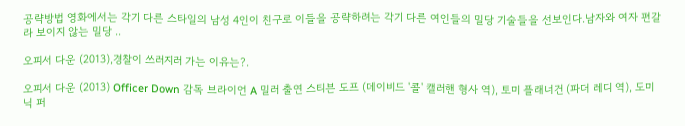공략방법 영화에서는 각기 다른 스타일의 남성 4인이 친구로 이들을 공략하려는 각기 다른 여인들의 밀당 기술들을 선보인다.남자와 여자 편갈라 보이지 않는 밀당 ..

오피서 다운 (2013),경찰이 쓰러지러 가는 이유는?.

오피서 다운 (2013) Officer Down 감독 브라이언 A 밀러 출연 스티븐 도프 (데이비드 '콜' 캘러핸 형사 역), 토미 플래너건 (파더 레디 역), 도미닉 퍼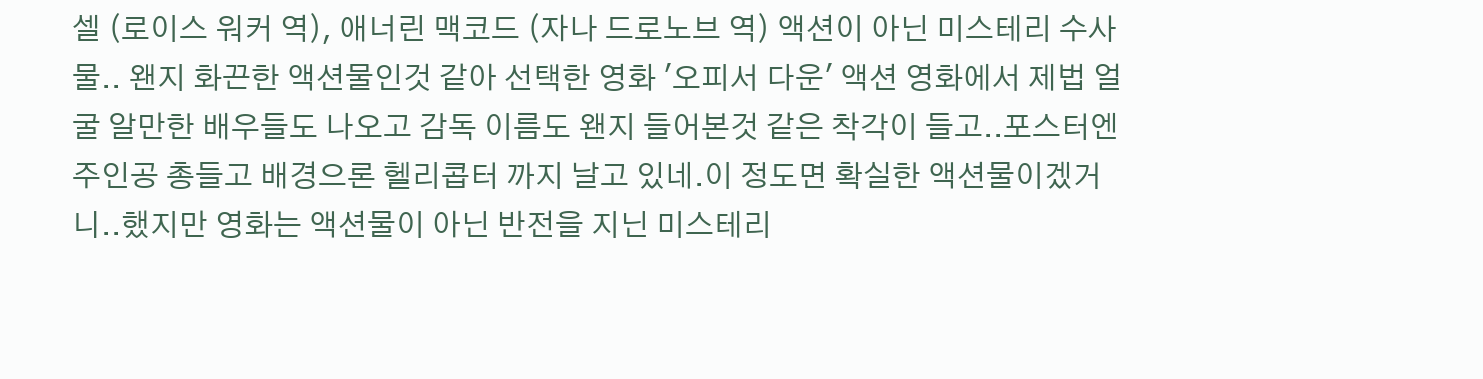셀 (로이스 워커 역), 애너린 맥코드 (자나 드로노브 역) 액션이 아닌 미스테리 수사물.. 왠지 화끈한 액션물인것 같아 선택한 영화 '오피서 다운' 액션 영화에서 제법 얼굴 알만한 배우들도 나오고 감독 이름도 왠지 들어본것 같은 착각이 들고..포스터엔 주인공 총들고 배경으론 헬리콥터 까지 날고 있네.이 정도면 확실한 액션물이겠거니..했지만 영화는 액션물이 아닌 반전을 지닌 미스테리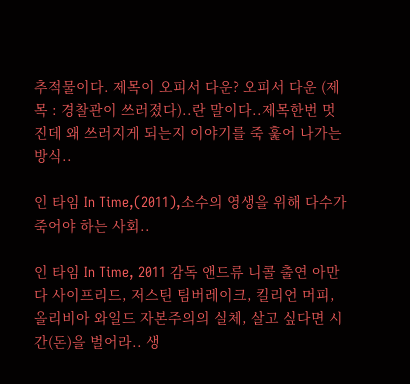추적물이다. 제목이 오피서 다운? 오피서 다운 (제목 : 경찰관이 쓰러졌다)..란 말이다..제목한번 멋진데 왜 쓰러지게 되는지 이야기를 죽 훑어 나가는 방식..

인 타임 In Time,(2011),소수의 영생을 위해 다수가 죽어야 하는 사회..

인 타임 In Time, 2011 감독 앤드류 니콜 출연 아만다 사이프리드, 저스틴 팀버레이크, 킬리언 머피, 올리비아 와일드 자본주의의 실체, 살고 싶다면 시간(돈)을 벌어라.. 생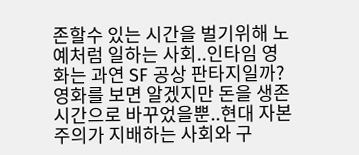존할수 있는 시간을 벌기위해 노예처럼 일하는 사회..인타임 영화는 과연 SF 공상 판타지일까? 영화를 보면 알겠지만 돈을 생존 시간으로 바꾸었을뿐..현대 자본주의가 지배하는 사회와 구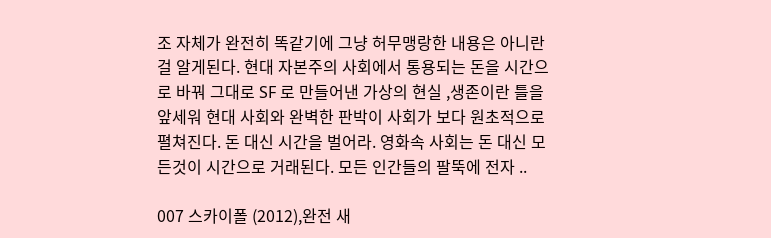조 자체가 완전히 똑같기에 그냥 허무맹랑한 내용은 아니란걸 알게된다. 현대 자본주의 사회에서 통용되는 돈을 시간으로 바꿔 그대로 SF 로 만들어낸 가상의 현실 ,생존이란 틀을 앞세워 현대 사회와 완벽한 판박이 사회가 보다 원초적으로 펼쳐진다. 돈 대신 시간을 벌어라. 영화속 사회는 돈 대신 모든것이 시간으로 거래된다. 모든 인간들의 팔뚝에 전자 ..

007 스카이폴 (2012),완전 새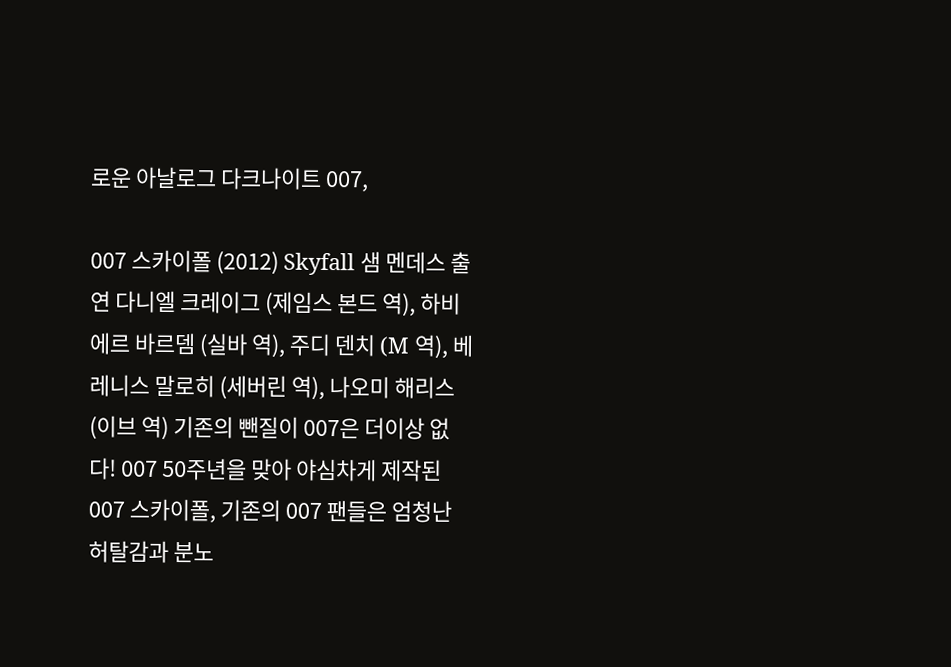로운 아날로그 다크나이트 007,

007 스카이폴 (2012) Skyfall 샘 멘데스 출연 다니엘 크레이그 (제임스 본드 역), 하비에르 바르뎀 (실바 역), 주디 덴치 (M 역), 베레니스 말로히 (세버린 역), 나오미 해리스 (이브 역) 기존의 뺀질이 007은 더이상 없다! 007 50주년을 맞아 야심차게 제작된 007 스카이폴, 기존의 007 팬들은 엄청난 허탈감과 분노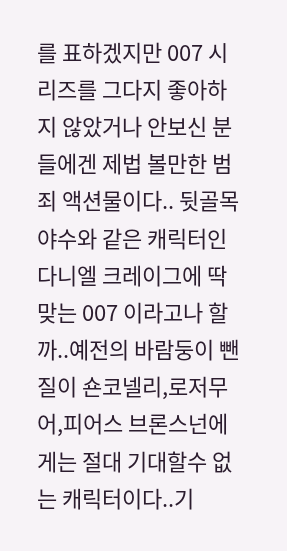를 표하겠지만 007 시리즈를 그다지 좋아하지 않았거나 안보신 분들에겐 제법 볼만한 범죄 액션물이다.. 뒷골목 야수와 같은 캐릭터인 다니엘 크레이그에 딱맞는 007 이라고나 할까..예전의 바람둥이 뺀질이 숀코넬리,로저무어,피어스 브론스넌에게는 절대 기대할수 없는 캐릭터이다..기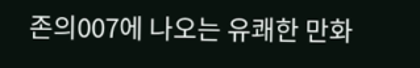존의007에 나오는 유쾌한 만화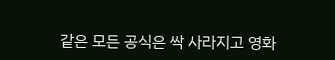같은 모든 공식은 싹 사라지고 영화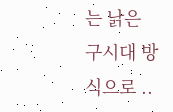는 낡은 구시대 방식으로 ..